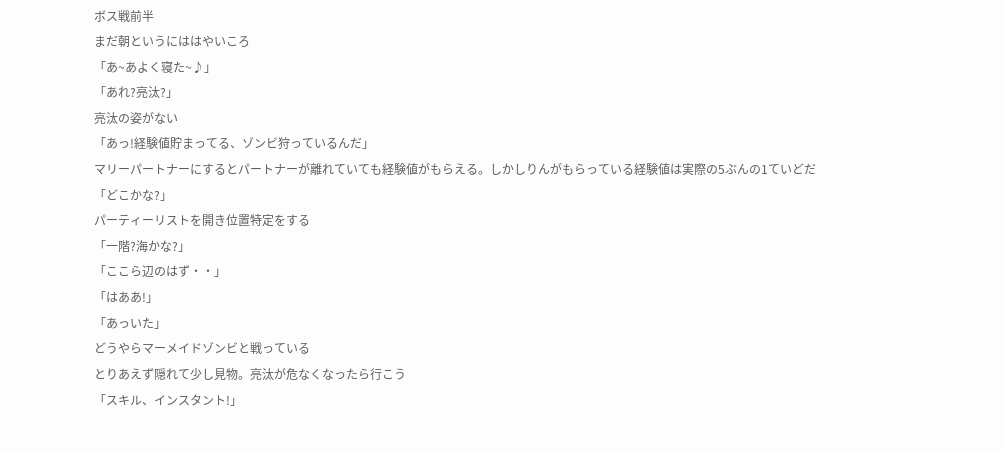ボス戦前半
まだ朝というにははやいころ
「あ~あよく寝た~♪」
「あれ?亮汰?」
亮汰の姿がない
「あっ!経験値貯まってる、ゾンビ狩っているんだ」
マリーパートナーにするとパートナーが離れていても経験値がもらえる。しかしりんがもらっている経験値は実際の5ぶんの1ていどだ
「どこかな?」
パーティーリストを開き位置特定をする
「一階?海かな?」
「ここら辺のはず・・」
「はああ!」
「あっいた」
どうやらマーメイドゾンビと戦っている
とりあえず隠れて少し見物。亮汰が危なくなったら行こう
「スキル、インスタント!」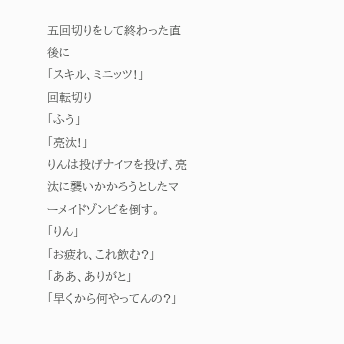五回切りをして終わった直後に
「スキル、ミニッツ!」
回転切り
「ふう」
「亮汰!」
りんは投げナイフを投げ、亮汰に襲いかかろうとしたマーメイドゾンビを倒す。
「りん」
「お疲れ、これ飲む?」
「ああ、ありがと」
「早くから何やってんの?」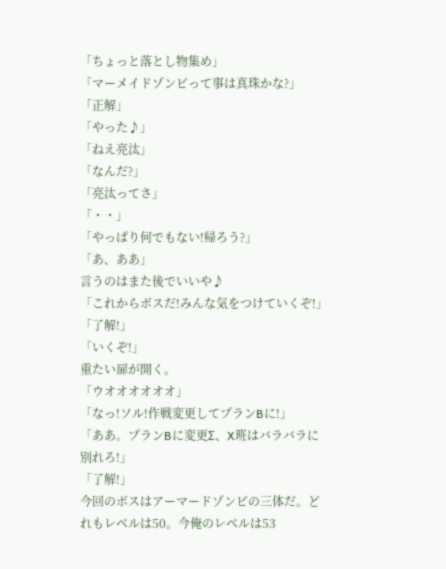「ちょっと落とし物集め」
「マーメイドゾンビって事は真珠かな?」
「正解」
「やった♪」
「ねえ亮汰」
「なんだ?」
「亮汰ってさ」
「・・」
「やっぱり何でもない!帰ろう?」
「あ、ああ」
言うのはまた後でいいや♪
「これからボスだ!みんな気をつけていくぞ!」「了解!」
「いくぞ!」
重たい扉が開く。
「ウオオオオオオ」
「なっ!ソル!作戦変更してプランBに!」
「ああ。プランBに変更Σ、X班はバラバラに別れろ!」
「了解!」
今回のボスはアーマードゾンビの三体だ。どれもレベルは50。今俺のレベルは53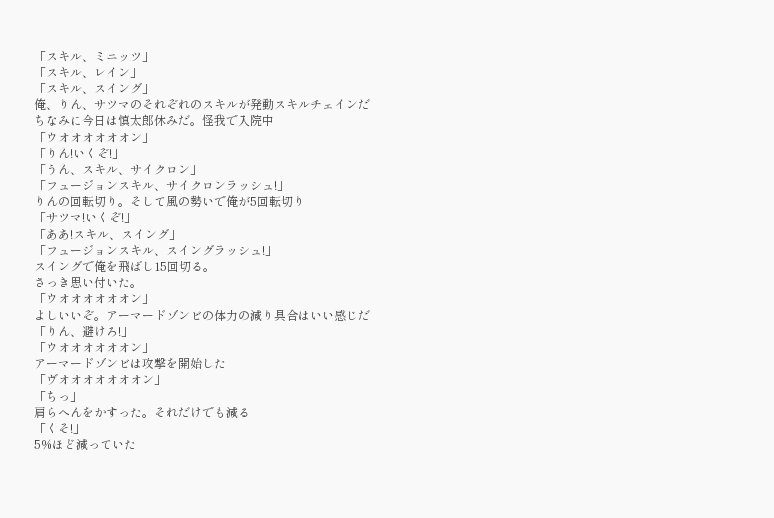「スキル、ミニッツ」
「スキル、レイン」
「スキル、スイング」
俺、りん、サツマのそれぞれのスキルが発動スキルチェインだ
ちなみに今日は慎太郎休みだ。怪我で入院中
「ウオオオオオオン」
「りん!いくぞ!」
「うん、スキル、サイクロン」
「フュージョンスキル、サイクロンラッシュ!」
りんの回転切り。そして風の勢いで俺が5回転切り
「サツマ!いくぞ!」
「ああ!スキル、スイング」
「フュージョンスキル、スイングラッシュ!」
スイングで俺を飛ばし15回切る。
さっき思い付いた。
「ウオオオオオオン」
よしいいぞ。アーマードゾンビの体力の減り具合はいい感じだ
「りん、避けろ!」
「ウオオオオオオン」
アーマードゾンビは攻撃を開始した
「ヴオオオオオオオン」
「ちっ」
肩らへんをかすった。それだけでも減る
「くそ!」
5%ほど減っていた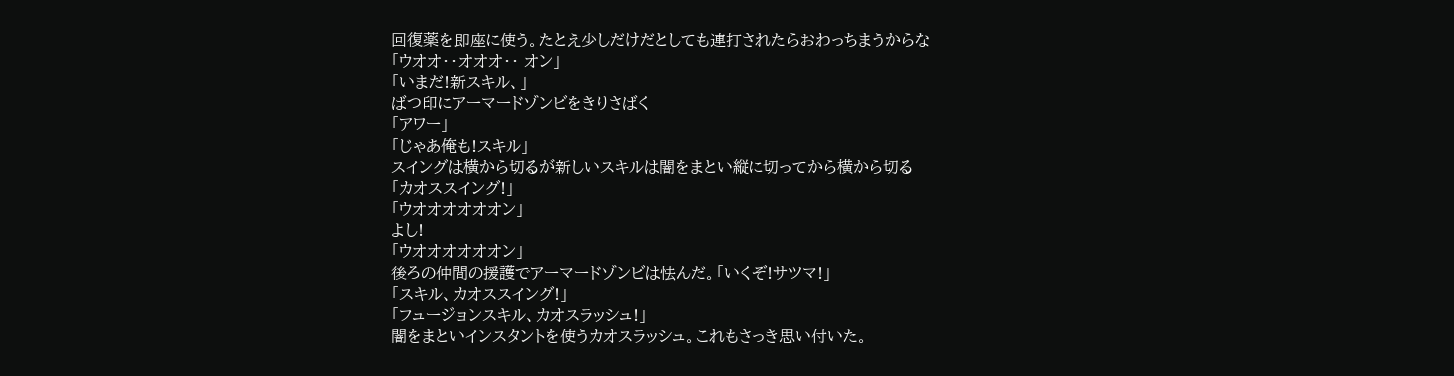回復薬を即座に使う。たとえ少しだけだとしても連打されたらおわっちまうからな
「ウオオ・・オオオ・・ オン」
「いまだ!新スキル、」
ばつ印にアーマードゾンビをきりさばく
「アワー」
「じゃあ俺も!スキル」
スイングは横から切るが新しいスキルは闇をまとい縦に切ってから横から切る
「カオススイング!」
「ウオオオオオオン」
よし!
「ウオオオオオオン」
後ろの仲間の援護でアーマードゾンビは怯んだ。「いくぞ!サツマ!」
「スキル、カオススイング!」
「フュージョンスキル、カオスラッシュ!」
闇をまといインスタントを使うカオスラッシュ。これもさっき思い付いた。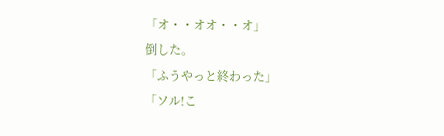「オ・・オオ・・オ」
倒した。
「ふうやっと終わった」
「ソル!こ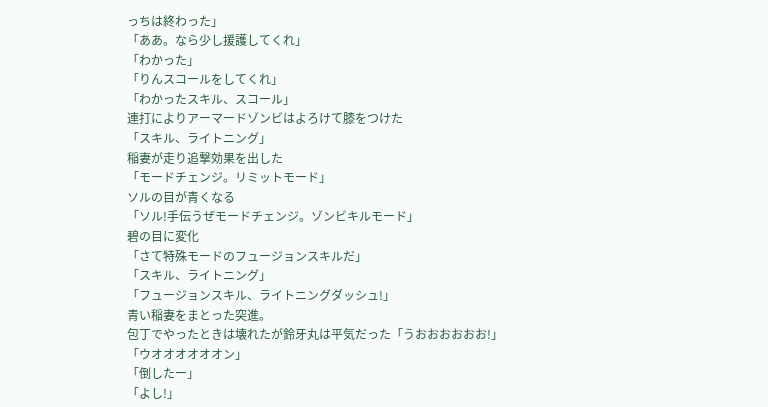っちは終わった」
「ああ。なら少し援護してくれ」
「わかった」
「りんスコールをしてくれ」
「わかったスキル、スコール」
連打によりアーマードゾンビはよろけて膝をつけた
「スキル、ライトニング」
稲妻が走り追撃効果を出した
「モードチェンジ。リミットモード」
ソルの目が青くなる
「ソル!手伝うぜモードチェンジ。ゾンビキルモード」
碧の目に変化
「さて特殊モードのフュージョンスキルだ」
「スキル、ライトニング」
「フュージョンスキル、ライトニングダッシュ!」
青い稲妻をまとった突進。
包丁でやったときは壊れたが鈴牙丸は平気だった「うおおおおおお!」
「ウオオオオオオン」
「倒したー」
「よし!」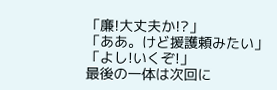「廉!大丈夫か!?」
「ああ。けど援護頼みたい」
「よし!いくぞ!」
最後の一体は次回に